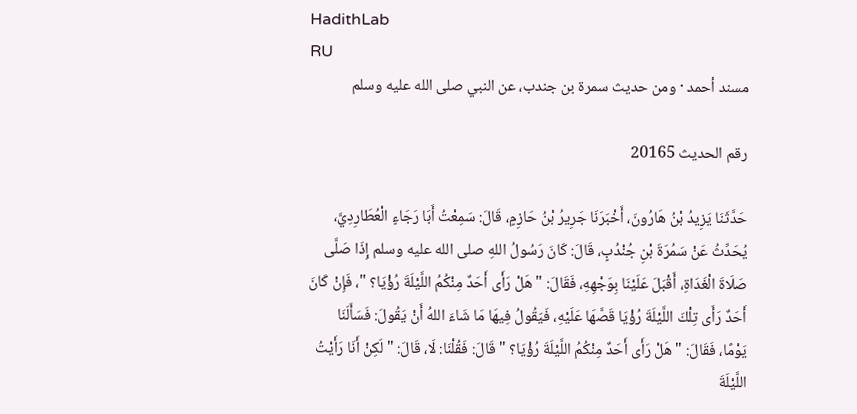HadithLab
RU
مسند أحمد · ومن حديث سمرة بن جندب، عن النبي صلى الله عليه وسلم

رقم الحديث 20165

حَدَّثَنَا يَزِيدُ بْنُ هَارُونَ، أَخْبَرَنَا جَرِيرُ بْنُ حَازِمٍ، قَالَ: سَمِعْتُ أَبَا رَجَاءٍ الْعُطَارِدِيَّ، يُحَدِّثُ عَنْ سَمُرَةَ بْنِ جُنْدُبٍ، قَالَ: كَانَ رَسُولُ اللهِ صلى الله عليه وسلم إِذَا صَلَّى صَلَاةَ الْغَدَاةِ، أَقْبَلَ عَلَيْنَا بِوَجْهِهِ، فَقَالَ: " هَلْ رَأَى أَحَدٌ مِنْكُمُ اللَّيْلَةَ رُؤْيَا؟ "، فَإِنْ كَانَ أَحَدٌ رَأَى تِلْكَ اللَّيْلَةَ رُؤْيَا قَصَّهَا عَلَيْهِ، فَيَقُولُ فِيهَا مَا شَاءَ اللهُ أَنْ يَقُولَ: فَسَأَلَنَا يَوْمًا، فَقَالَ: " هَلْ رَأَى أَحَدٌ مِنْكُمُ اللَّيْلَةَ رُؤْيَا؟ " قَالَ: فَقُلْنَا: لَا، قَالَ: " لَكِنْ أَنَا رَأَيْتُ اللَّيْلَةَ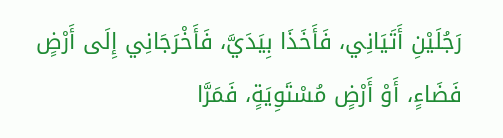رَجُلَيْنِ أَتَيَانِي، فَأَخَذَا بِيَدَيَّ، فَأَخْرَجَانِي إِلَى أَرْضٍ فَضَاءٍ، أَوْ أَرْضٍ مُسْتَوِيَةٍ، فَمَرَّا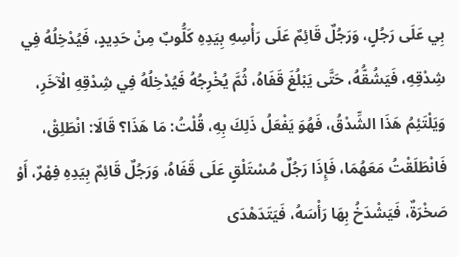بِي عَلَى رَجُلٍ، وَرَجُلٌ قَائِمٌ عَلَى رَأْسِهِ بِيَدِهِ كَلُّوبٌ مِنْ حَدِيدٍ، فَيُدْخِلُهُ فِي شِدْقِهِ، فَيَشُقُّهُ، حَتَّى يَبْلُغَ قَفَاهُ، ثُمَّ يُخْرِجُهُ فَيُدْخِلُهُ فِي شِدْقِهِ الْآخَرِ، وَيَلْتَئِمُ هَذَا الشِّدْقُ، فَهُوَ يَفْعَلُ ذَلِكَ بِهِ، قُلْتُ: مَا هَذَا؟ قَالَا: انْطَلِقْ، فَانْطَلَقْتُ مَعَهُمَا، فَإِذَا رَجُلٌ مُسْتَلْقٍ عَلَى قَفَاهُ، وَرَجُلٌ قَائِمٌ بِيَدِهِ فِهْرٌ، أَوْ صَخْرَةٌ، فَيَشْدَخُ بِهَا رَأْسَهُ، فَيَتَدَهْدَى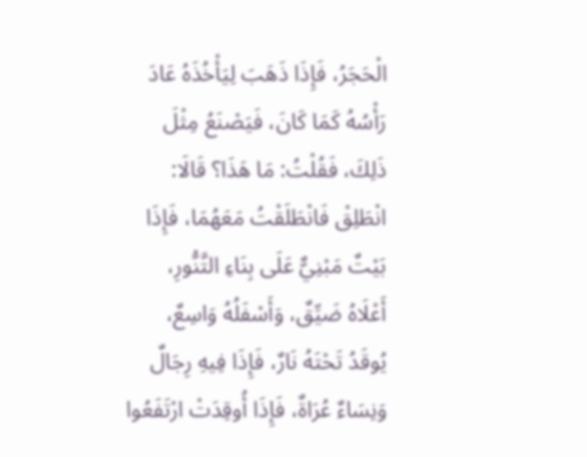الْحَجَرُ، فَإِذَا ذَهَبَ لِيَأْخُذَهُ عَادَ رَأْسُهُ كَمَا كَانَ، فَيَصْنَعُ مِثْلَ ذَلِكَ، فَقُلْتُ: مَا هَذَا؟ قَالَا: انْطَلِقْ فَانْطَلَقْتُ مَعَهُمَا، فَإِذَا بَيْتٌ مَبْنِيٌّ عَلَى بِنَاءِ التَّنُّورِ، أَعْلَاهُ ضَيِّقٌ، وَأَسْفَلُهُ وَاسِعٌ، يُوقَدُ تَحْتَهُ نَارٌ، فَإِذَا فِيهِ رِجَالٌ وَنِسَاءٌ عُرَاةٌ، فَإِذَا أُوقِدَتْ ارْتَفَعُوا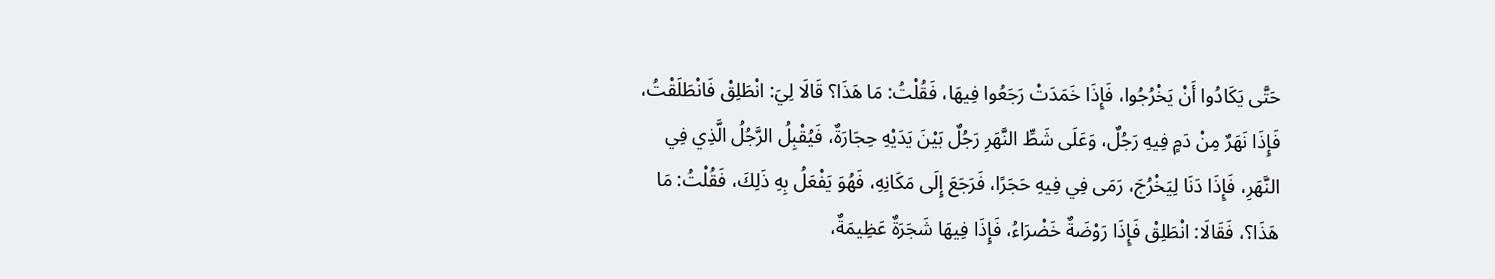حَتَّى يَكَادُوا أَنْ يَخْرُجُوا، فَإِذَا خَمَدَتْ رَجَعُوا فِيهَا، فَقُلْتُ: مَا هَذَا؟ قَالَا لِيَ: انْطَلِقْ فَانْطَلَقْتُ، فَإِذَا نَهَرٌ مِنْ دَمٍ فِيهِ رَجُلٌ، وَعَلَى شَطِّ النَّهَرِ رَجُلٌ بَيْنَ يَدَيْهِ حِجَارَةٌ، فَيُقْبِلُ الرَّجُلُ الَّذِي فِي النَّهَرِ، فَإِذَا دَنَا لِيَخْرُجَ، رَمَى فِي فِيهِ حَجَرًا، فَرَجَعَ إِلَى مَكَانِهِ، فَهُوَ يَفْعَلُ بِهِ ذَلِكَ، فَقُلْتُ: مَا هَذَا؟، فَقَالَا: انْطَلِقْ فَإِذَا رَوْضَةٌ خَضْرَاءُ، فَإِذَا فِيهَا شَجَرَةٌ عَظِيمَةٌ،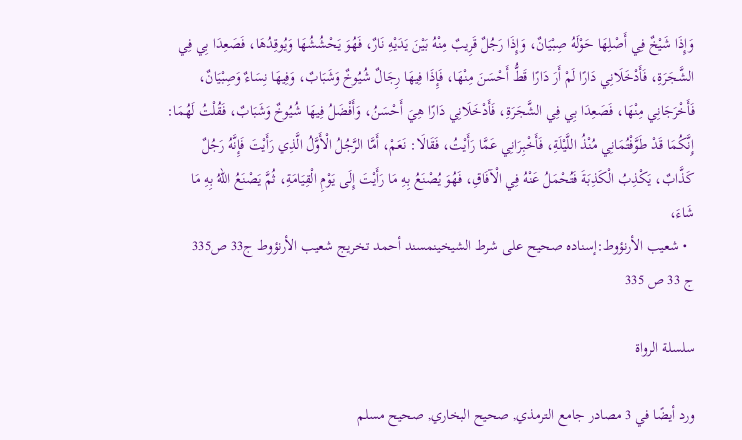وَإِذَا شَيْخٌ فِي أَصْلِهَا حَوْلَهُ صِبْيَانٌ، وَإِذَا رَجُلٌ قَرِيبٌ مِنْهُ بَيْنَ يَدَيْهِ نَارٌ، فَهُوَ يَحْشُشُهَا وَيُوقِدُهَا، فَصَعِدَا بِي فِي الشَّجَرَةِ، فَأَدْخَلَانِي دَارًا لَمْ أَرَ دَارًا قَطُّ أَحْسَنَ مِنْهَا، فَإِذَا فِيهَا رِجَالٌ شُيُوخٌ وَشَبَابٌ، وَفِيهَا نِسَاءٌ وَصِبْيَانٌ، فَأَخْرَجَانِي مِنْهَا، فَصَعِدَا بِي فِي الشَّجَرَةِ، فَأَدْخَلَانِي دَارًا هِيَ أَحْسَنُ، وَأَفْضَلُ فِيهَا شُيُوخٌ وَشَبَابٌ، فَقُلْتُ لَهُمَا: إِنَّكُمَا قَدْ طَوَّفْتُمَانِي مُنْذُ اللَّيْلَةِ، فَأَخْبِرَانِي عَمَّا رَأَيْتُ، فَقَالَا: نَعَمْ، أَمَّا الرَّجُلُ الْأَوَّلُ الَّذِي رَأَيْتَ فَإِنَّهُ رَجُلٌ كَذَّابٌ، يَكْذِبُ الْكَذِبَةَ فَتُحْمَلُ عَنْهُ فِي الْآفَاقِ، فَهُوَ يُصْنَعُ بِهِ مَا رَأَيْتَ إِلَى يَوْمِ الْقِيَامَةِ، ثُمَّ يَصْنَعُ اللهُ بِهِ مَا شَاءَ،
  • شعيب الأرنؤوط:إسناده صحيح على شرط الشيخينمسند أحمد تخريج شعيب الأرنؤوط ج33 ص335
ج 33 ص 335

سلسلة الرواة

ورد أيضًا في 3 مصادر جامع الترمذي, صحيح البخاري, صحيح مسلم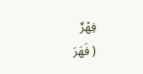فِهْرٌ
( فَهَرَ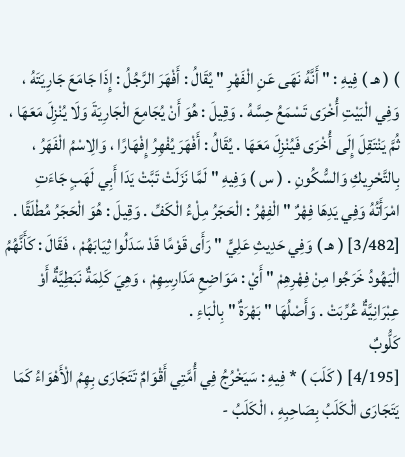) ( هـ ) فِيهِ : " أَنَّهُ نَهَى عَنِ الْفَهْرِ " يُقَالُ : أَفْهَرَ الرَّجُلُ : إِذَا جَامَعَ جَارِيَتَهُ ، وَفِي الْبَيْتِ أُخْرَى تَسْمَعُ حِسَّهُ . وَقِيلَ : هُوَ أَنْ يُجَامِعَ الْجَارِيَةَ وَلَا يُنْزِلَ مَعَهَا ، ثُمَّ يَنْتَقِلَ إِلَى أُخْرَى فَيُنْزِلَ مَعَهَا . يُقَالُ : أَفْهَرَ يُفْهِرُ إِفْهَارًا ، وَالِاسْمُ الْفَهَرُ ، بِالتَّحْرِيكِ وَالسُّكُونِ . ( س ) وَفِيهِ " لَمَّا نَزَلَتْ تَبَّتْ يَدَا أَبِي لَهَبٍ جَاءَتِ امْرَأَتُهُ وَفِي يَدِهَا فِهْرٌ " الْفِهْرُ : الْحَجَرُ مِلْءُ الْكَفِّ . وَقِيلَ : هُوَ الْحَجَرُ مُطْلَقًا . [3/482] ( هـ ) وَفِي حَدِيثِ عَلِيٍّ " رَأَى قَوْمًا قَدْ سَدَلُوا ثِيَابَهُمْ ، فَقَالَ : كَأَنَّهُمُ الْيَهُودُ خَرَجُوا مِنْ فِهْرِهِمْ " أَيْ : مَوَاضِعِ مَدَارِسِهِمْ ، وَهِيَ كَلِمَةٌ نَبَطِيَّةٌ أَوْ عِبْرَانِيَّةٌ عُرِّبَتْ . وَأَصْلُهَا " بَهْرَةٌ " بِالْبَاءِ .
كَلُّوبٌ
[4/195] ( كَلَبَ ) * فِيهِ : سَيَخْرُجُ فِي أُمَّتِي أَقْوَامٌ تَتَجَارَى بِهِمُ الْأَهْوَاءُ كَمَا يَتَجَارَى الْكَلَبُ بِصَاحِبِهِ ، الْكَلَبُ -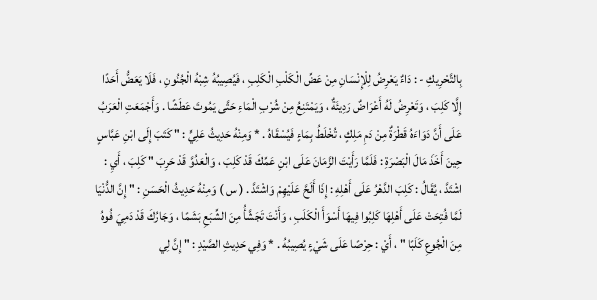بِالتَّحْرِيكِ - : دَاءٌ يَعْرِضُ لِلْإِنْسَانِ مِنْ عَضِّ الْكَلْبِ الْكَلِبِ ، فَيُصِيبُهُ شِبْهُ الْجُنُونِ ، فَلَا يَعَضُّ أَحَدًا إِلَّا كَلِبَ ، وَتَعْرِضُ لَهُ أَعْرَاضٌ رَدِيئَةٌ ، وَيَمْتَنِعُ مِنْ شُرْبِ الْمَاءِ حَتَّى يَمُوتَ عَطَشًا . وَأَجْمَعَتِ الْعَرَبُ عَلَى أَنَّ دَوَاءَهُ قَطْرَةٌ مِنْ دَمِ مَلِكٍ ، تُخْلَطُ بِمَاءٍ فَيُسْقَاهُ . * وَمِنْهُ حَدِيثُ عَلِيٍّ : " كَتَبَ إِلَى ابْنِ عَبَّاسٍ حِينَ أَخَذَ مَالَ الْبَصْرَةِ : فَلَمَّا رَأَيْتَ الزَّمَانَ عَلَى ابْنِ عَمِّكَ قَدْ كَلِبَ ، وَالْعَدُوَّ قَدْ حَرِبَ " كَلِبَ ، أَيِ : اشْتَدَّ ، يُقَالُ : كَلِبَ الدَّهْرُ عَلَى أَهْلِهِ : إِذَا أَلَحَّ عَلَيْهِمْ وَاشْتَدَّ . ( س ) وَمِنْهُ حَدِيثُ الْحَسَنِ : " إِنَّ الدُّنْيَا لَمَّا فُتِحَتْ عَلَى أَهْلِهَا كَلِبُوا فِيهَا أَسْوَأَ الْكَلَبِ ، وَأَنْتَ تَجَشَّأُ مِنَ الشِّبَعِ بَشَمًا ، وَجَارُكَ قَدْ دَمِيَ فُوهُ مِنَ الْجُوعِ كَلَبًا " ، أَيْ : حِرْصًا عَلَى شَيْءٍ يُصِيبُهُ . * وَفِي حَدِيثِ الصَّيْدِ : " إِنَّ لِي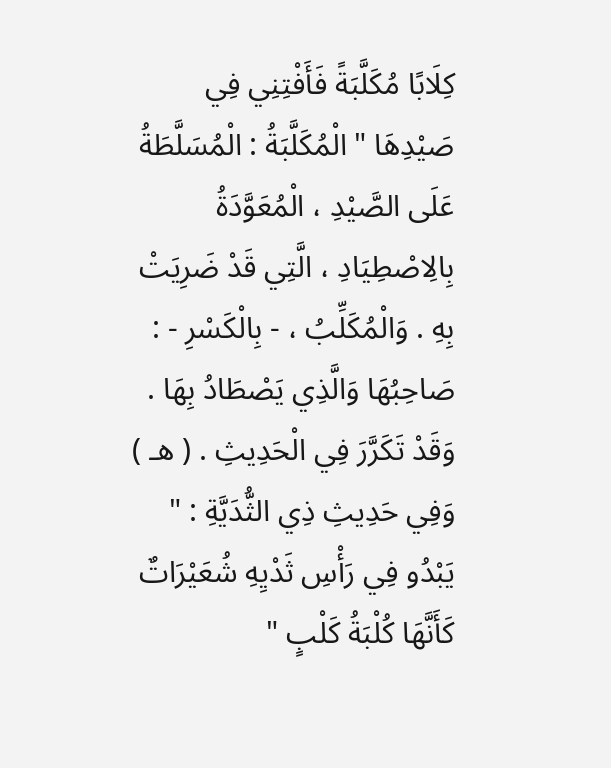كِلَابًا مُكَلَّبَةً فَأَفْتِنِي فِي صَيْدِهَا " الْمُكَلَّبَةُ : الْمُسَلَّطَةُ عَلَى الصَّيْدِ ، الْمُعَوَّدَةُ بِالِاصْطِيَادِ ، الَّتِي قَدْ ضَرِيَتْ بِهِ . وَالْمُكَلِّبُ ، - بِالْكَسْرِ - : صَاحِبُهَا وَالَّذِي يَصْطَادُ بِهَا . وَقَدْ تَكَرَّرَ فِي الْحَدِيثِ . ( هـ ) وَفِي حَدِيثِ ذِي الثُّدَيَّةِ : " يَبْدُو فِي رَأْسِ ثَدْيِهِ شُعَيْرَاتٌ كَأَنَّهَا كُلْبَةُ كَلْبٍ "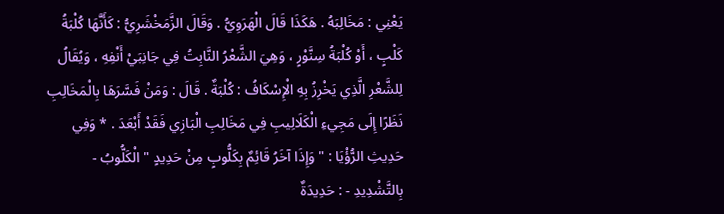يَعْنِي : مَخَالِبَهُ . هَكَذَا قَالَ الْهَرَوِيُّ . وَقَالَ الزَّمَخْشَرِيُّ : كَأَنَّهَا كُلْبَةُ كَلْبٍ ، أَوْ كُلْبَةُ سِنَّوْرٍ ، وَهِيَ الشَّعْرُ النَّابِتُ فِي جَانِبَيْ أَنْفِهِ ، وَيُقَالُ لِلشَّعْرِ الَّذِي يَخْرِزُ بِهِ الْإِسْكَافُ : كُلْبَةٌ . قَالَ : وَمَنْ فَسَّرَهَا بِالْمَخَالِبِ نَظَرًا إِلَى مَجِيءِ الْكَلَالِيبِ فِي مَخَالِبِ الْبَازِي فَقَدْ أَبْعَدَ . * وَفِي حَدِيثِ الرُّؤْيَا : " وَإِذَا آخَرُ قَائِمٌ بِكَلُّوبٍ مِنْ حَدِيدٍ " الْكَلُّوبُ - بِالتَّشْدِيدِ - : حَدِيدَةٌ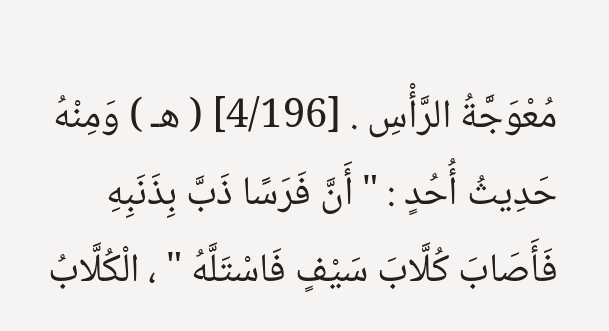مُعْوَجَّةُ الرَّأْسِ . [4/196] ( هـ ) وَمِنْهُ حَدِيثُ أُحُدٍ : " أَنَّ فَرَسًا ذَبَّ بِذَنَبِهِ فَأَصَابَ كُلَّابَ سَيْفٍ فَاسْتَلَّهُ " ، الْكُلَّابُ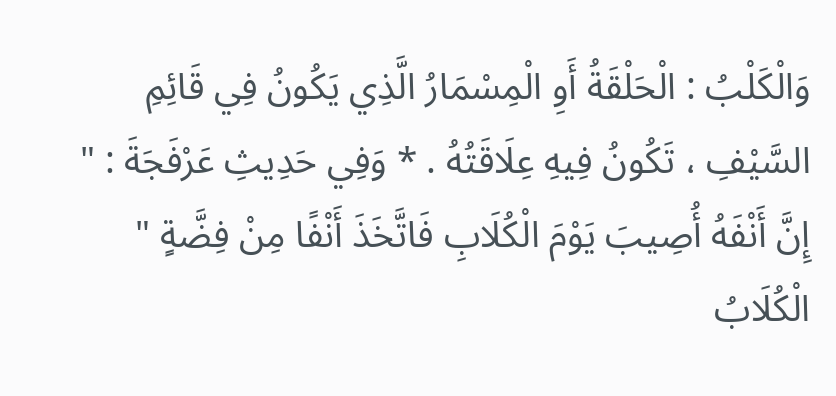وَالْكَلْبُ : الْحَلْقَةُ أَوِ الْمِسْمَارُ الَّذِي يَكُونُ فِي قَائِمِ السَّيْفِ ، تَكُونُ فِيهِ عِلَاقَتُهُ . * وَفِي حَدِيثِ عَرْفَجَةَ : " إِنَّ أَنْفَهُ أُصِيبَ يَوْمَ الْكُلَابِ فَاتَّخَذَ أَنْفًا مِنْ فِضَّةٍ " الْكُلَابُ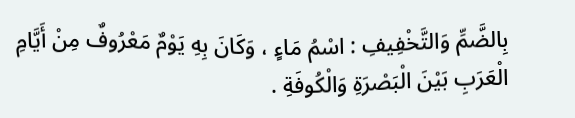بِالضَّمِّ وَالتَّخْفِيفِ : اسْمُ مَاءٍ ، وَكَانَ بِهِ يَوْمٌ مَعْرُوفٌ مِنْ أَيَّامِ الْعَرَبِ بَيْنَ الْبَصْرَةِ وَالْكُوفَةِ .